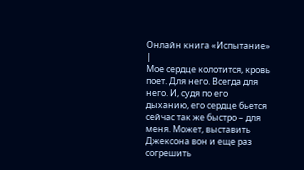Онлайн книга «Испытание»
|
Мое сердце колотится, кровь поет. Для него. Всегда для него. И, судя по его дыханию, его сердце бьется сейчас так же быстро – для меня. Может, выставить Джексона вон и еще раз согрешить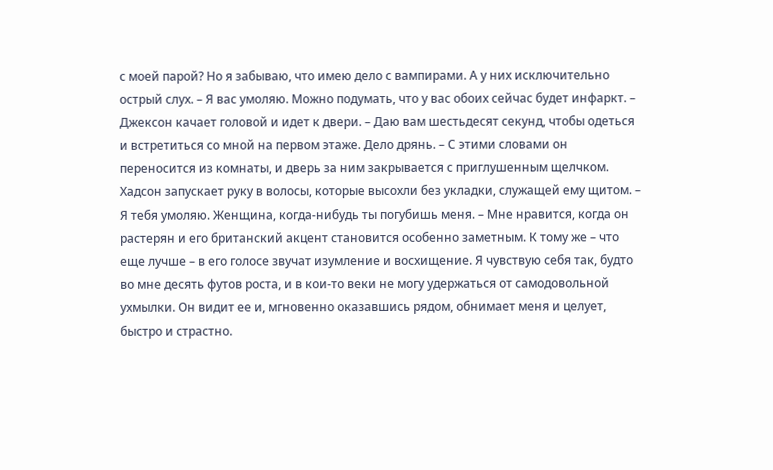с моей парой? Но я забываю, что имею дело с вампирами. А у них исключительно острый слух. – Я вас умоляю. Можно подумать, что у вас обоих сейчас будет инфаркт. – Джексон качает головой и идет к двери. – Даю вам шестьдесят секунд, чтобы одеться и встретиться со мной на первом этаже. Дело дрянь. – С этими словами он переносится из комнаты, и дверь за ним закрывается с приглушенным щелчком. Хадсон запускает руку в волосы, которые высохли без укладки, служащей ему щитом. – Я тебя умоляю. Женщина, когда-нибудь ты погубишь меня. – Мне нравится, когда он растерян и его британский акцент становится особенно заметным. К тому же – что еще лучше – в его голосе звучат изумление и восхищение. Я чувствую себя так, будто во мне десять футов роста, и в кои-то веки не могу удержаться от самодовольной ухмылки. Он видит ее и, мгновенно оказавшись рядом, обнимает меня и целует, быстро и страстно.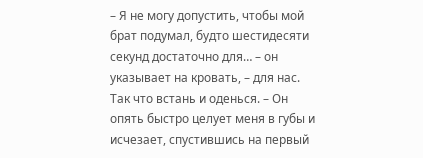– Я не могу допустить, чтобы мой брат подумал, будто шестидесяти секунд достаточно для… – он указывает на кровать, – для нас. Так что встань и оденься. – Он опять быстро целует меня в губы и исчезает, спустившись на первый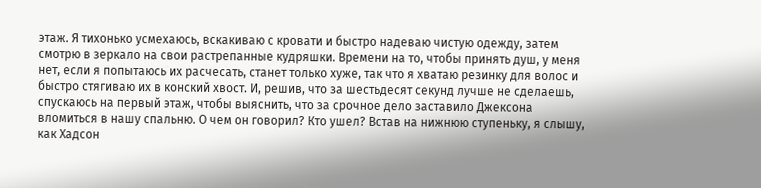этаж. Я тихонько усмехаюсь, вскакиваю с кровати и быстро надеваю чистую одежду, затем смотрю в зеркало на свои растрепанные кудряшки. Времени на то, чтобы принять душ, у меня нет, если я попытаюсь их расчесать, станет только хуже, так что я хватаю резинку для волос и быстро стягиваю их в конский хвост. И, решив, что за шестьдесят секунд лучше не сделаешь, спускаюсь на первый этаж, чтобы выяснить, что за срочное дело заставило Джексона вломиться в нашу спальню. О чем он говорил? Кто ушел? Встав на нижнюю ступеньку, я слышу, как Хадсон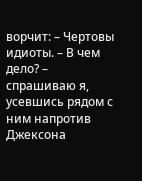ворчит: – Чертовы идиоты. – В чем дело? – спрашиваю я, усевшись рядом с ним напротив Джексона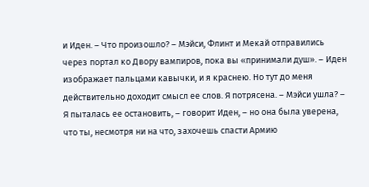и Иден. – Что произошло? – Мэйси, Флинт и Мекай отправились через портал ко Двору вампиров, пока вы «принимали душ». – Иден изображает пальцами кавычки, и я краснею. Но тут до меня действительно доходит смысл ее слов. Я потрясена. – Мэйси ушла? – Я пыталась ее остановить, – говорит Иден, – но она была уверена, что ты, несмотря ни на что, захочешь спасти Армию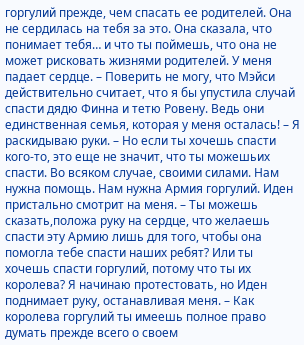горгулий прежде, чем спасать ее родителей. Она не сердилась на тебя за это. Она сказала, что понимает тебя… и что ты поймешь, что она не может рисковать жизнями родителей. У меня падает сердце. – Поверить не могу, что Мэйси действительно считает, что я бы упустила случай спасти дядю Финна и тетю Ровену. Ведь они единственная семья, которая у меня осталась! – Я раскидываю руки. – Но если ты хочешь спасти кого-то, это еще не значит, что ты можешьих спасти. Во всяком случае, своими силами. Нам нужна помощь. Нам нужна Армия горгулий. Иден пристально смотрит на меня. – Ты можешь сказать,положа руку на сердце, что желаешь спасти эту Армию лишь для того, чтобы она помогла тебе спасти наших ребят? Или ты хочешь спасти горгулий, потому что ты их королева? Я начинаю протестовать, но Иден поднимает руку, останавливая меня. – Как королева горгулий ты имеешь полное право думать прежде всего о своем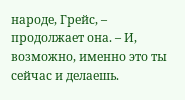народе, Грейс, – продолжает она. – И, возможно, именно это ты сейчас и делаешь.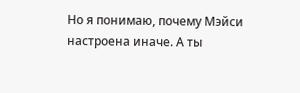Но я понимаю, почему Мэйси настроена иначе. А ты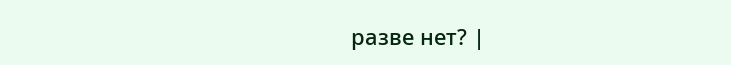разве нет? |